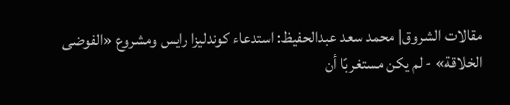مقالات الشروق| محمد سعد عبدالحفيظ: استدعاء كوندليزا رايس ومشروع «الفوضى الخلاقة» - لم يكن مستغربًا أن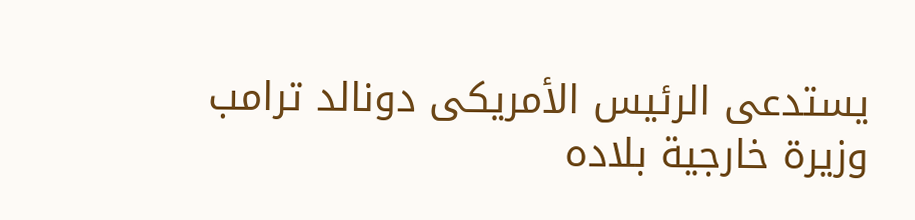يستدعى الرئيس الأمريكى دونالد ترامب وزيرة خارجية بلاده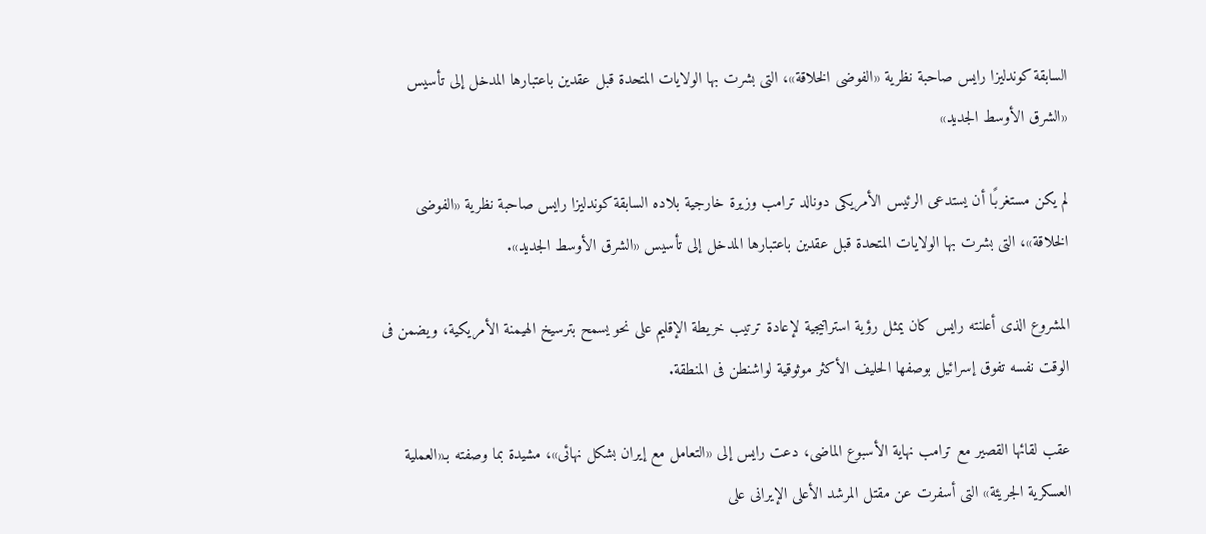السابقة كوندليزا رايس صاحبة نظرية «الفوضى الخلاقة»، التى بشرت بها الولايات المتحدة قبل عقدين باعتبارها المدخل إلى تأسيس «الشرق الأوسط الجديد»

لم يكن مستغربًا أن يستدعى الرئيس الأمريكى دونالد ترامب وزيرة خارجية بلاده السابقة كوندليزا رايس صاحبة نظرية «الفوضى الخلاقة»، التى بشرت بها الولايات المتحدة قبل عقدين باعتبارها المدخل إلى تأسيس «الشرق الأوسط الجديد».

المشروع الذى أعلنته رايس كان يمثل رؤية استراتيجية لإعادة ترتيب خريطة الإقليم على نحو يسمح بترسيخ الهيمنة الأمريكية، ويضمن فى الوقت نفسه تفوق إسرائيل بوصفها الحليف الأكثر موثوقية لواشنطن فى المنطقة.

عقب لقائها القصير مع ترامب نهاية الأسبوع الماضى، دعت رايس إلى «التعامل مع إيران بشكل نهائى»، مشيدة بما وصفته بـ«العملية العسكرية الجريئة» التى أسفرت عن مقتل المرشد الأعلى الإيرانى على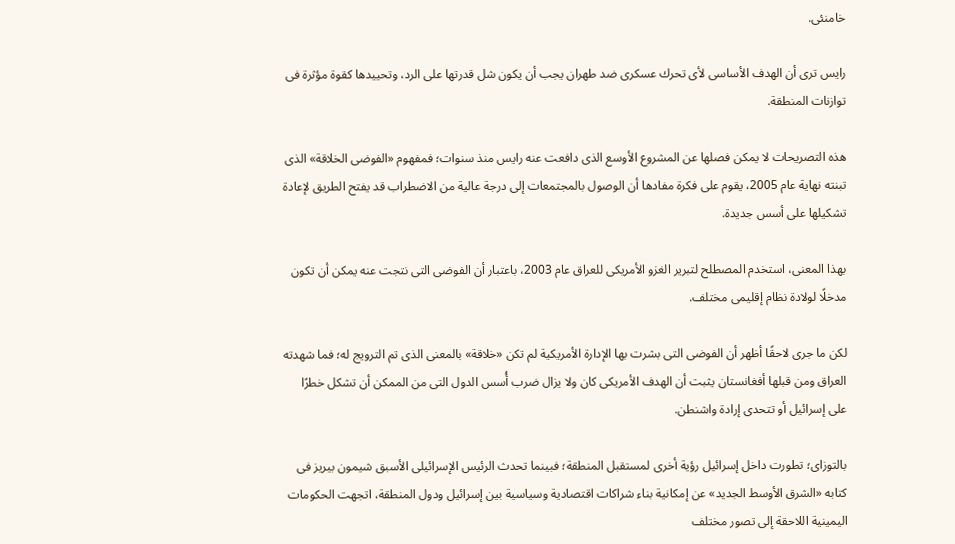خامنئى.

رايس ترى أن الهدف الأساسى لأى تحرك عسكرى ضد طهران يجب أن يكون شل قدرتها على الرد، وتحييدها كقوة مؤثرة فى توازنات المنطقة.

هذه التصريحات لا يمكن فصلها عن المشروع الأوسع الذى دافعت عنه رايس منذ سنوات؛ فمفهوم «الفوضى الخلاقة» الذى تبنته نهاية عام 2005، يقوم على فكرة مفادها أن الوصول بالمجتمعات إلى درجة عالية من الاضطراب قد يفتح الطريق لإعادة تشكيلها على أسس جديدة.

بهذا المعنى، استخدم المصطلح لتبرير الغزو الأمريكى للعراق عام 2003، باعتبار أن الفوضى التى نتجت عنه يمكن أن تكون مدخلًا لولادة نظام إقليمى مختلف.

لكن ما جرى لاحقًا أظهر أن الفوضى التى بشرت بها الإدارة الأمريكية لم تكن «خلاقة» بالمعنى الذى تم الترويج له؛ فما شهدته العراق ومن قبلها أفغانستان يثبت أن الهدف الأمريكى كان ولا يزال ضرب أُسس الدول التى من الممكن أن تشكل خطرًا على إسرائيل أو تتحدى إرادة واشنطن.

بالتوزاى؛ تطورت داخل إسرائيل رؤية أخرى لمستقبل المنطقة؛ فبينما تحدث الرئيس الإسرائيلى الأسبق شيمون بيريز فى كتابه «الشرق الأوسط الجديد» عن إمكانية بناء شراكات اقتصادية وسياسية بين إسرائيل ودول المنطقة، اتجهت الحكومات اليمينية اللاحقة إلى تصور مختلف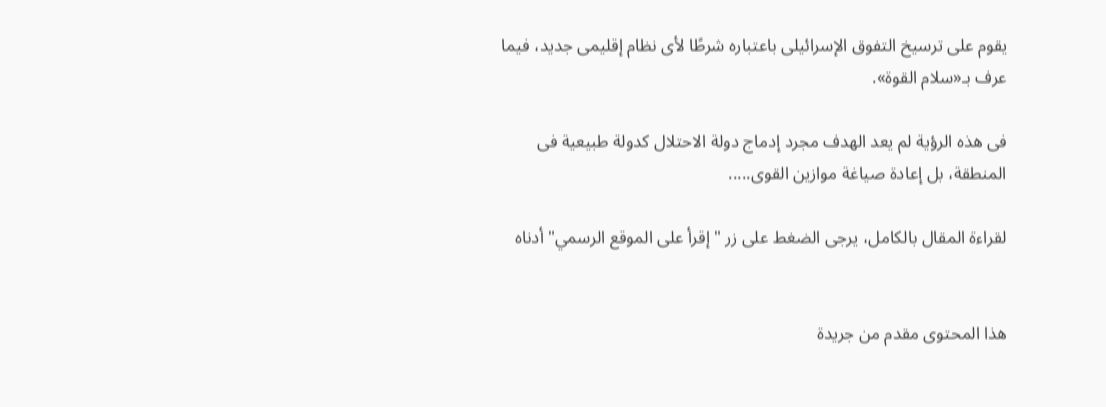يقوم على ترسيخ التفوق الإسرائيلى باعتباره شرطًا لأى نظام إقليمى جديد، فيما عرف بـ«سلام القوة».

فى هذه الرؤية لم يعد الهدف مجرد إدماج دولة الاحتلال كدولة طبيعية فى المنطقة، بل إعادة صياغة موازين القوى.....

لقراءة المقال بالكامل، يرجى الضغط على زر "إقرأ على الموقع الرسمي" أدناه


هذا المحتوى مقدم من جريدة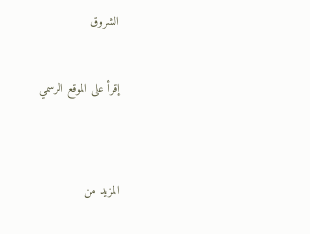الشروق

إقرأ على الموقع الرسمي


المزيد من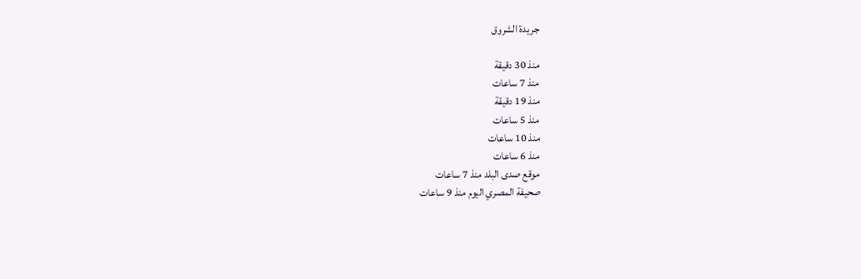جريدة الشروق

منذ 30 دقيقة
منذ 7 ساعات
منذ 19 دقيقة
منذ 5 ساعات
منذ 10 ساعات
منذ 6 ساعات
موقع صدى البلد منذ 7 ساعات
صحيفة المصري اليوم منذ 9 ساعات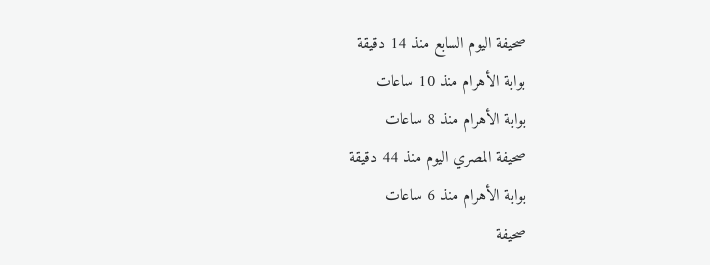صحيفة اليوم السابع منذ 14 دقيقة
بوابة الأهرام منذ 10 ساعات
بوابة الأهرام منذ 8 ساعات
صحيفة المصري اليوم منذ 44 دقيقة
بوابة الأهرام منذ 6 ساعات
صحيفة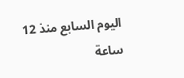اليوم السابع منذ 12 ساعة